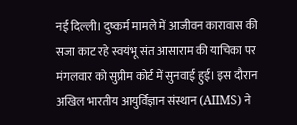नई दिल्ली। दुष्कर्म मामले में आजीवन कारावास की सजा काट रहे स्वयंभू संत आसाराम की याचिका पर मंगलवार को सुप्रीम कोर्ट में सुनवाई हुई। इस दौरान अखिल भारतीय आयुर्विज्ञान संस्थान (AIIMS) ने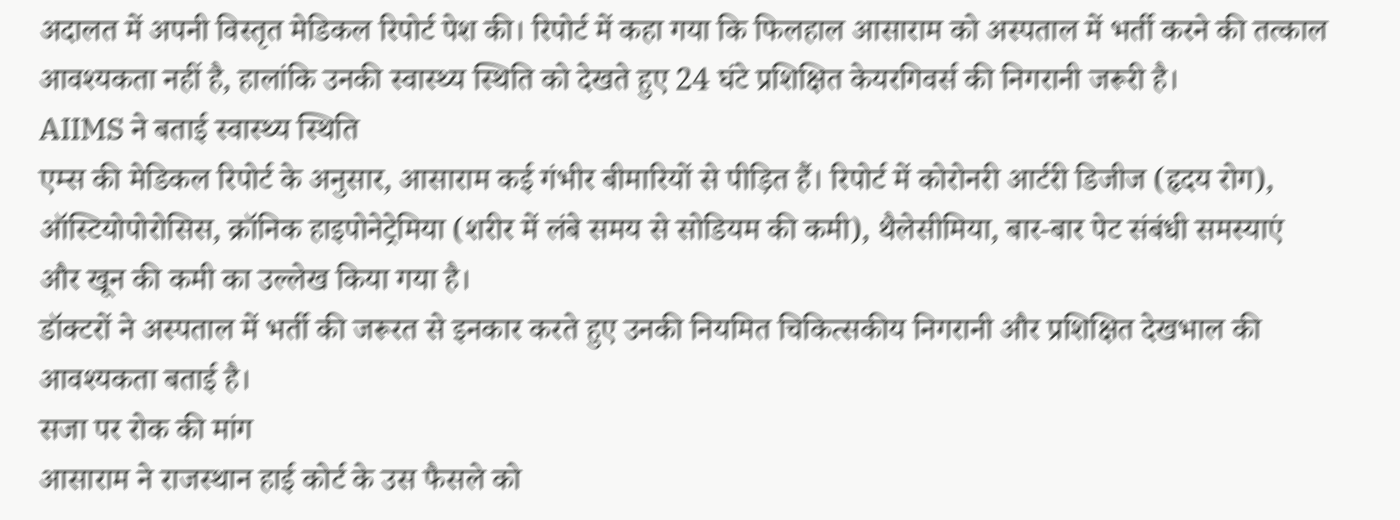अदालत में अपनी विस्तृत मेडिकल रिपोर्ट पेश की। रिपोर्ट में कहा गया कि फिलहाल आसाराम को अस्पताल में भर्ती करने की तत्काल आवश्यकता नहीं है, हालांकि उनकी स्वास्थ्य स्थिति को देखते हुए 24 घंटे प्रशिक्षित केयरगिवर्स की निगरानी जरूरी है।
AIIMS ने बताई स्वास्थ्य स्थिति
एम्स की मेडिकल रिपोर्ट के अनुसार, आसाराम कई गंभीर बीमारियों से पीड़ित हैं। रिपोर्ट में कोरोनरी आर्टरी डिजीज (हृदय रोग), ऑस्टियोपोरोसिस, क्रॉनिक हाइपोनेट्रेमिया (शरीर में लंबे समय से सोडियम की कमी), थैलेसीमिया, बार-बार पेट संबंधी समस्याएं और खून की कमी का उल्लेख किया गया है।
डॉक्टरों ने अस्पताल में भर्ती की जरूरत से इनकार करते हुए उनकी नियमित चिकित्सकीय निगरानी और प्रशिक्षित देखभाल की आवश्यकता बताई है।
सजा पर रोक की मांग
आसाराम ने राजस्थान हाई कोर्ट के उस फैसले को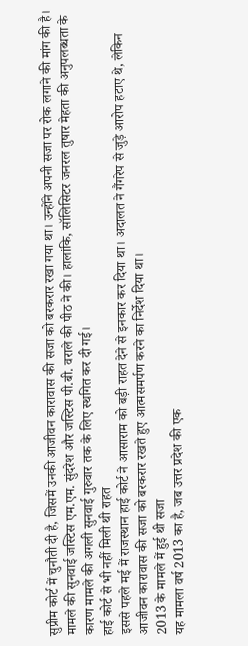सुप्रीम कोर्ट में चुनौती दी है, जिसमें उनकी आजीवन कारावास की सजा को बरकरार रखा गया था। उन्होंने अपनी सजा पर रोक लगाने की मांग की है।
मामले की सुनवाई जस्टिस एम.एम. सुंदरेश और जस्टिस पी.बी. वराले की पीठ ने की। हालांकि, सॉलिसिटर जनरल तुषार मेहता की अनुपलब्धता के कारण मामले की अगली सुनवाई गुरुवार तक के लिए स्थगित कर दी गई।
हाई कोर्ट से भी नहीं मिली थी राहत
इससे पहले मई में राजस्थान हाई कोर्ट ने आसाराम को बड़ी राहत देने से इनकार कर दिया था। अदालत ने गैंगरेप से जुड़े आरोप हटाए थे, लेकिन आजीवन कारावास की सजा को बरकरार रखते हुए आत्मसमर्पण करने का निर्देश दिया था।
2013 के मामले में हुई थी सजा
यह मामला वर्ष 2013 का है, जब उत्तर प्रदेश की एक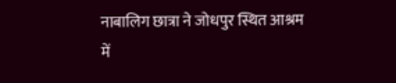नाबालिग छात्रा ने जोधपुर स्थित आश्रम में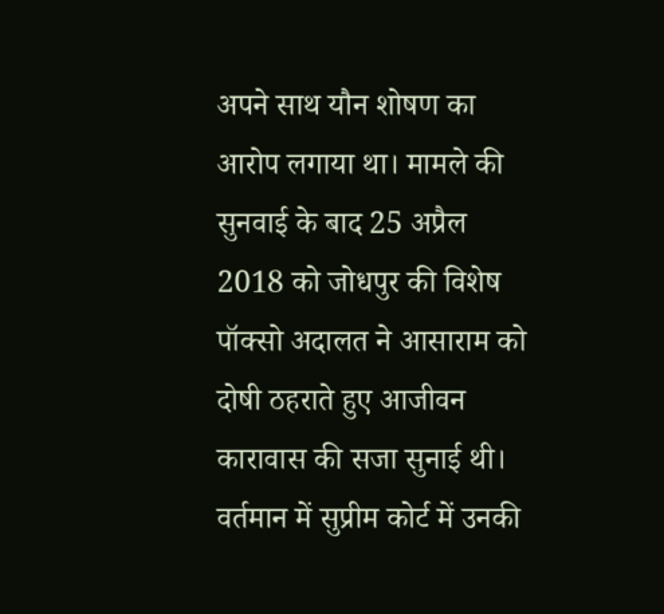अपने साथ यौन शोषण का आरोप लगाया था। मामले की सुनवाई के बाद 25 अप्रैल 2018 को जोधपुर की विशेष पॉक्सो अदालत ने आसाराम को दोषी ठहराते हुए आजीवन कारावास की सजा सुनाई थी। वर्तमान में सुप्रीम कोर्ट में उनकी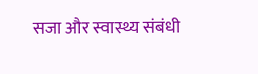सजा और स्वास्थ्य संबंधी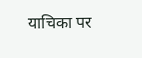याचिका पर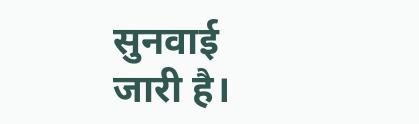सुनवाई जारी है।